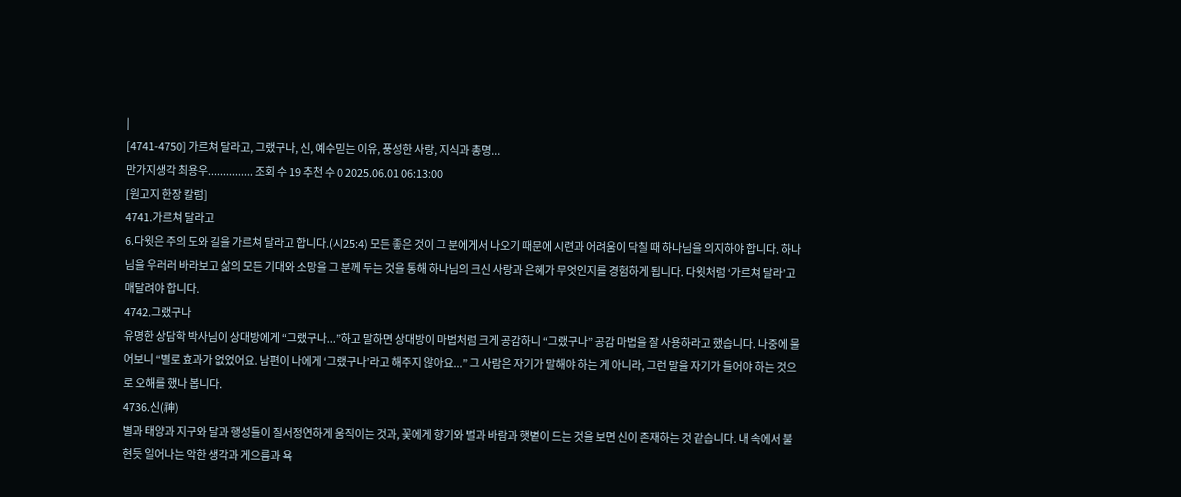|
[4741-4750] 가르쳐 달라고, 그랬구나, 신, 예수믿는 이유, 풍성한 사랑, 지식과 총명...
만가지생각 최용우............... 조회 수 19 추천 수 0 2025.06.01 06:13:00
[원고지 한장 칼럼]
4741.가르쳐 달라고
6.다윗은 주의 도와 길을 가르쳐 달라고 합니다.(시25:4) 모든 좋은 것이 그 분에게서 나오기 때문에 시련과 어려움이 닥칠 때 하나님을 의지하야 합니다. 하나님을 우러러 바라보고 삶의 모든 기대와 소망을 그 분께 두는 것을 통해 하나님의 크신 사랑과 은혜가 무엇인지를 경험하게 됩니다. 다윗처럼 ‘가르쳐 달라’고 매달려야 합니다.
4742.그랬구나
유명한 상담학 박사님이 상대방에게 “그랬구나...”하고 말하면 상대방이 마법처럼 크게 공감하니 “그랬구나” 공감 마법을 잘 사용하라고 했습니다. 나중에 물어보니 “별로 효과가 없었어요. 남편이 나에게 ‘그랬구나’라고 해주지 않아요...” 그 사람은 자기가 말해야 하는 게 아니라, 그런 말을 자기가 들어야 하는 것으로 오해를 했나 봅니다.
4736.신(神)
별과 태양과 지구와 달과 행성들이 질서정연하게 움직이는 것과, 꽃에게 향기와 벌과 바람과 햇볕이 드는 것을 보면 신이 존재하는 것 같습니다. 내 속에서 불현듯 일어나는 악한 생각과 게으름과 욕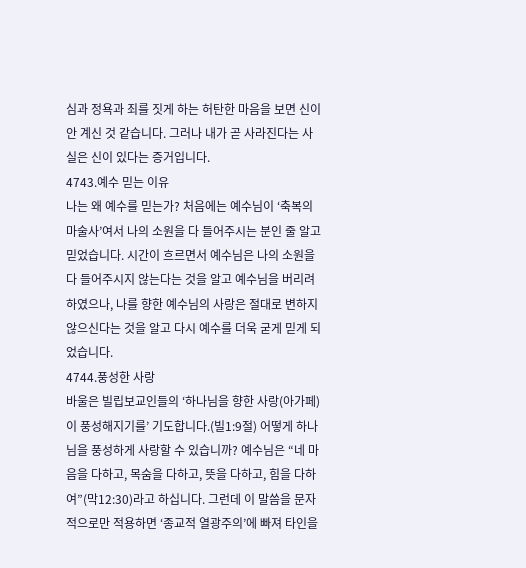심과 정욕과 죄를 짓게 하는 허탄한 마음을 보면 신이 안 계신 것 같습니다. 그러나 내가 곧 사라진다는 사실은 신이 있다는 증거입니다.
4743.예수 믿는 이유
나는 왜 예수를 믿는가? 처음에는 예수님이 ‘축복의 마술사’여서 나의 소원을 다 들어주시는 분인 줄 알고 믿었습니다. 시간이 흐르면서 예수님은 나의 소원을 다 들어주시지 않는다는 것을 알고 예수님을 버리려 하였으나, 나를 향한 예수님의 사랑은 절대로 변하지 않으신다는 것을 알고 다시 예수를 더욱 굳게 믿게 되었습니다.
4744.풍성한 사랑
바울은 빌립보교인들의 ‘하나님을 향한 사랑(아가페)이 풍성해지기를’ 기도합니다.(빌1:9절) 어떻게 하나님을 풍성하게 사랑할 수 있습니까? 예수님은 “네 마음을 다하고, 목숨을 다하고, 뜻을 다하고, 힘을 다하여”(막12:30)라고 하십니다. 그런데 이 말씀을 문자적으로만 적용하면 ‘종교적 열광주의’에 빠져 타인을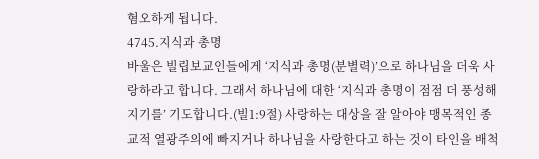혐오하게 됩니다.
4745.지식과 총명
바울은 빌립보교인들에게 ‘지식과 총명(분별력)’으로 하나님을 더욱 사랑하라고 합니다. 그래서 하나님에 대한 ‘지식과 총명이 점점 더 풍성해지기를’ 기도합니다.(빌1:9절) 사랑하는 대상을 잘 알아야 맹목적인 종교적 열광주의에 빠지거나 하나님을 사랑한다고 하는 것이 타인을 배척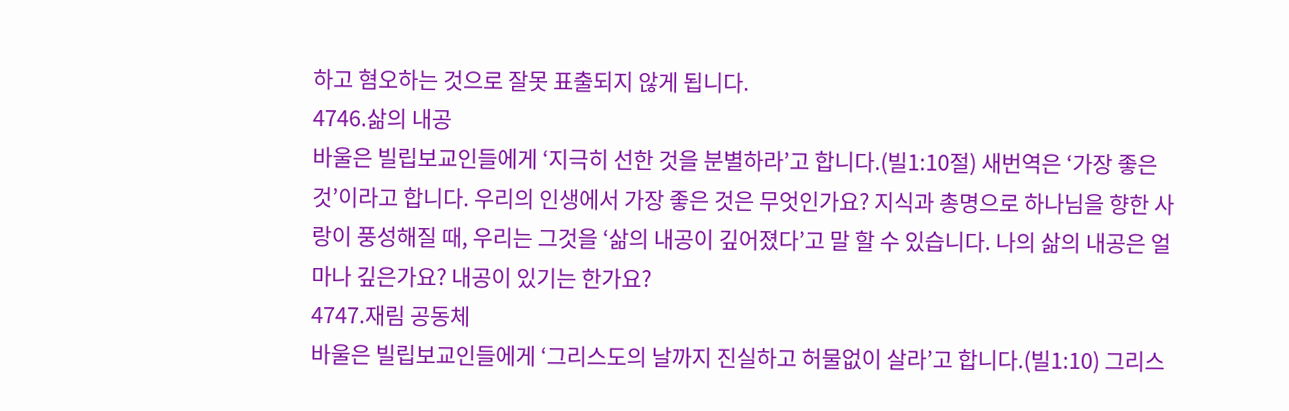하고 혐오하는 것으로 잘못 표출되지 않게 됩니다.
4746.삶의 내공
바울은 빌립보교인들에게 ‘지극히 선한 것을 분별하라’고 합니다.(빌1:10절) 새번역은 ‘가장 좋은 것’이라고 합니다. 우리의 인생에서 가장 좋은 것은 무엇인가요? 지식과 총명으로 하나님을 향한 사랑이 풍성해질 때, 우리는 그것을 ‘삶의 내공이 깊어졌다’고 말 할 수 있습니다. 나의 삶의 내공은 얼마나 깊은가요? 내공이 있기는 한가요?
4747.재림 공동체
바울은 빌립보교인들에게 ‘그리스도의 날까지 진실하고 허물없이 살라’고 합니다.(빌1:10) 그리스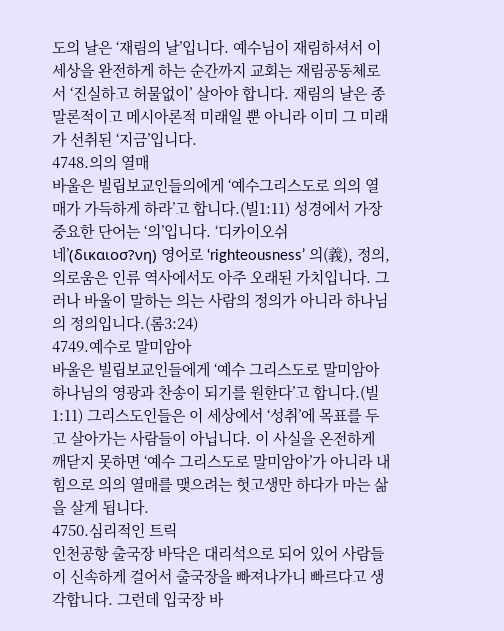도의 날은 ‘재림의 날’입니다. 예수님이 재림하셔서 이 세상을 완전하게 하는 순간까지 교회는 재림공동체로서 ‘진실하고 허물없이’ 살아야 합니다. 재림의 날은 종말론적이고 메시아론적 미래일 뿐 아니라 이미 그 미래가 선취된 ‘지금’입니다.
4748.의의 열매
바울은 빌립보교인들의에게 ‘예수그리스도로 의의 열매가 가득하게 하라’고 합니다.(빌1:11) 성경에서 가장 중요한 단어는 ‘의’입니다. ‘디카이오쉬네’(δικαιοσ?νη) 영어로 ‘righteousness’ 의(義), 정의, 의로움은 인류 역사에서도 아주 오래된 가치입니다. 그러나 바울이 말하는 의는 사람의 정의가 아니라 하나님의 정의입니다.(롬3:24)
4749.예수로 말미암아
바울은 빌립보교인들에게 ‘예수 그리스도로 말미암아 하나님의 영광과 찬송이 되기를 원한다’고 합니다.(빌1:11) 그리스도인들은 이 세상에서 ‘성취’에 목표를 두고 살아가는 사람들이 아닙니다. 이 사실을 온전하게 깨닫지 못하면 ‘예수 그리스도로 말미암아’가 아니라 내 힘으로 의의 열매를 맺으려는 헛고생만 하다가 마는 삶을 살게 됩니다.
4750.심리적인 트릭
인천공항 출국장 바닥은 대리석으로 되어 있어 사람들이 신속하게 걸어서 출국장을 빠져나가니 빠르다고 생각합니다. 그런데 입국장 바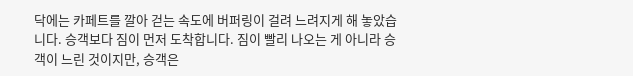닥에는 카페트를 깔아 걷는 속도에 버퍼링이 걸려 느려지게 해 놓았습니다. 승객보다 짐이 먼저 도착합니다. 짐이 빨리 나오는 게 아니라 승객이 느린 것이지만, 승객은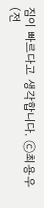짐이 빠르다고 생각합니다. ⓒ최용우(전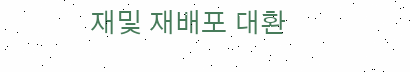재및 재배포 대환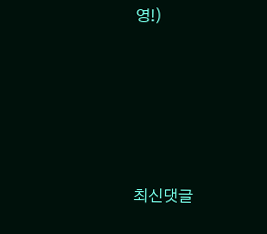영!)









최신댓글